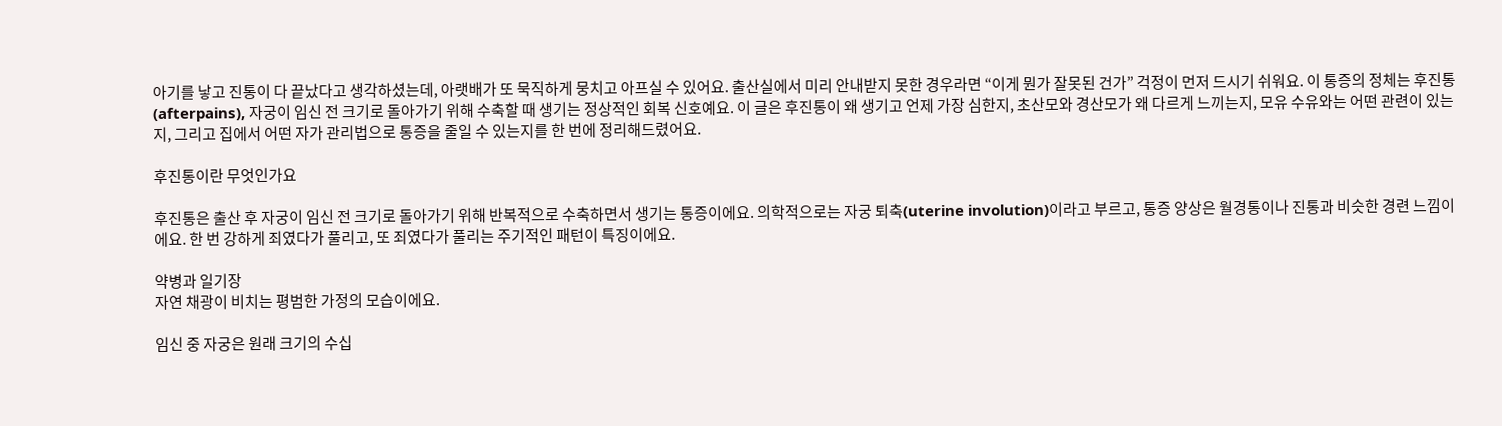아기를 낳고 진통이 다 끝났다고 생각하셨는데, 아랫배가 또 묵직하게 뭉치고 아프실 수 있어요. 출산실에서 미리 안내받지 못한 경우라면 “이게 뭔가 잘못된 건가” 걱정이 먼저 드시기 쉬워요. 이 통증의 정체는 후진통(afterpains), 자궁이 임신 전 크기로 돌아가기 위해 수축할 때 생기는 정상적인 회복 신호예요. 이 글은 후진통이 왜 생기고 언제 가장 심한지, 초산모와 경산모가 왜 다르게 느끼는지, 모유 수유와는 어떤 관련이 있는지, 그리고 집에서 어떤 자가 관리법으로 통증을 줄일 수 있는지를 한 번에 정리해드렸어요.

후진통이란 무엇인가요

후진통은 출산 후 자궁이 임신 전 크기로 돌아가기 위해 반복적으로 수축하면서 생기는 통증이에요. 의학적으로는 자궁 퇴축(uterine involution)이라고 부르고, 통증 양상은 월경통이나 진통과 비슷한 경련 느낌이에요. 한 번 강하게 죄였다가 풀리고, 또 죄였다가 풀리는 주기적인 패턴이 특징이에요.

약병과 일기장
자연 채광이 비치는 평범한 가정의 모습이에요.

임신 중 자궁은 원래 크기의 수십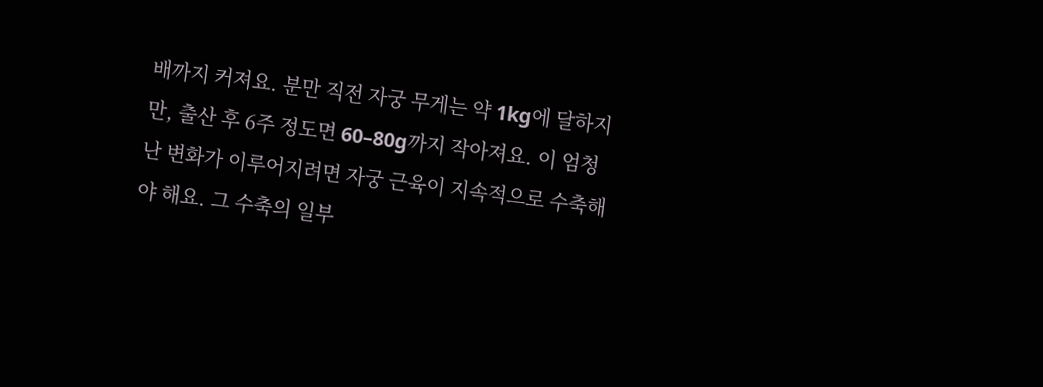배까지 커져요. 분만 직전 자궁 무게는 약 1kg에 달하지만, 출산 후 6주 정도면 60–80g까지 작아져요. 이 엄청난 변화가 이루어지려면 자궁 근육이 지속적으로 수축해야 해요. 그 수축의 일부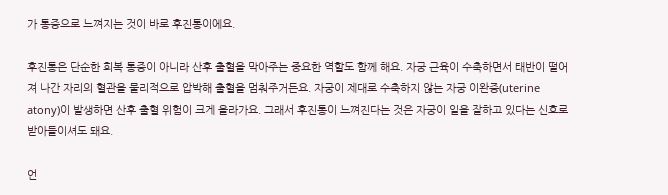가 통증으로 느껴지는 것이 바로 후진통이에요.

후진통은 단순한 회복 통증이 아니라 산후 출혈을 막아주는 중요한 역할도 함께 해요. 자궁 근육이 수축하면서 태반이 떨어져 나간 자리의 혈관을 물리적으로 압박해 출혈을 멈춰주거든요. 자궁이 제대로 수축하지 않는 자궁 이완증(uterine atony)이 발생하면 산후 출혈 위험이 크게 올라가요. 그래서 후진통이 느껴진다는 것은 자궁이 일을 잘하고 있다는 신호로 받아들이셔도 돼요.

언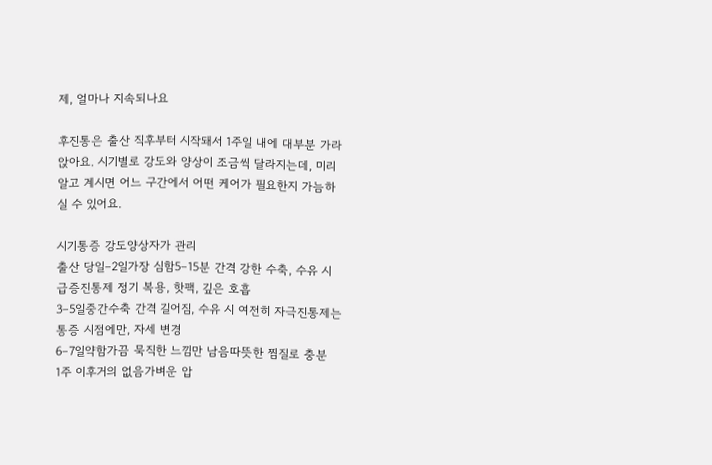제, 얼마나 지속되나요

후진통은 출산 직후부터 시작돼서 1주일 내에 대부분 가라앉아요. 시기별로 강도와 양상이 조금씩 달라지는데, 미리 알고 계시면 어느 구간에서 어떤 케어가 필요한지 가늠하실 수 있어요.

시기통증 강도양상자가 관리
출산 당일–2일가장 심함5–15분 간격 강한 수축, 수유 시 급증진통제 정기 복용, 핫팩, 깊은 호흡
3–5일중간수축 간격 길어짐, 수유 시 여전히 자극진통제는 통증 시점에만, 자세 변경
6–7일약함가끔 묵직한 느낌만 남음따뜻한 찜질로 충분
1주 이후거의 없음가벼운 압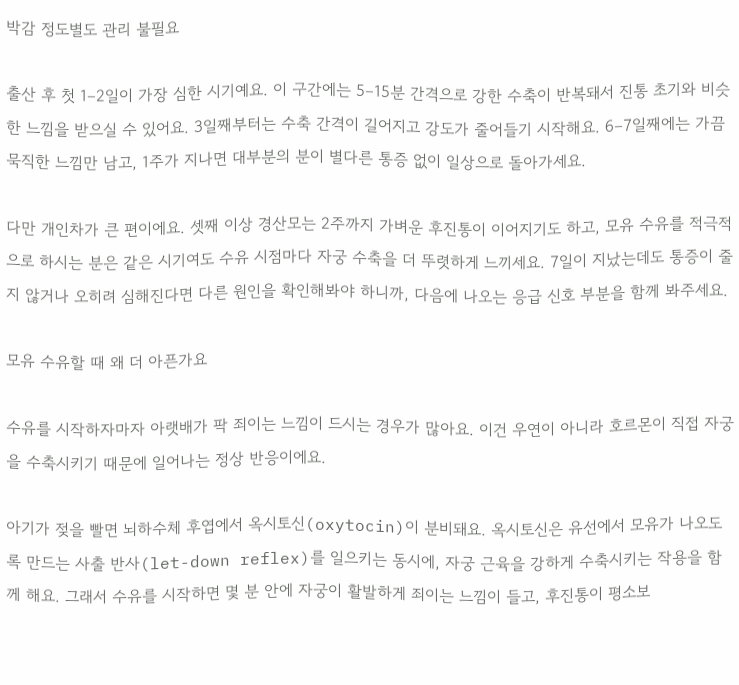박감 정도별도 관리 불필요

출산 후 첫 1–2일이 가장 심한 시기예요. 이 구간에는 5–15분 간격으로 강한 수축이 반복돼서 진통 초기와 비슷한 느낌을 받으실 수 있어요. 3일째부터는 수축 간격이 길어지고 강도가 줄어들기 시작해요. 6–7일째에는 가끔 묵직한 느낌만 남고, 1주가 지나면 대부분의 분이 별다른 통증 없이 일상으로 돌아가세요.

다만 개인차가 큰 편이에요. 셋째 이상 경산모는 2주까지 가벼운 후진통이 이어지기도 하고, 모유 수유를 적극적으로 하시는 분은 같은 시기여도 수유 시점마다 자궁 수축을 더 뚜렷하게 느끼세요. 7일이 지났는데도 통증이 줄지 않거나 오히려 심해진다면 다른 원인을 확인해봐야 하니까, 다음에 나오는 응급 신호 부분을 함께 봐주세요.

모유 수유할 때 왜 더 아픈가요

수유를 시작하자마자 아랫배가 팍 죄이는 느낌이 드시는 경우가 많아요. 이건 우연이 아니라 호르몬이 직접 자궁을 수축시키기 때문에 일어나는 정상 반응이에요.

아기가 젖을 빨면 뇌하수체 후엽에서 옥시토신(oxytocin)이 분비돼요. 옥시토신은 유선에서 모유가 나오도록 만드는 사출 반사(let-down reflex)를 일으키는 동시에, 자궁 근육을 강하게 수축시키는 작용을 함께 해요. 그래서 수유를 시작하면 몇 분 안에 자궁이 활발하게 죄이는 느낌이 들고, 후진통이 평소보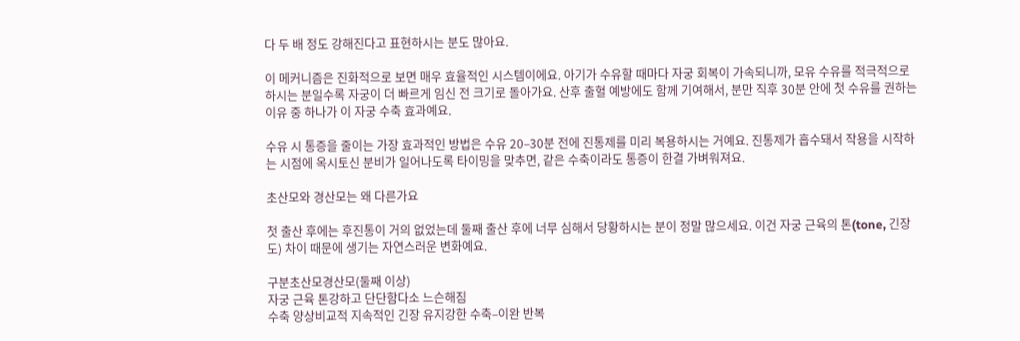다 두 배 정도 강해진다고 표현하시는 분도 많아요.

이 메커니즘은 진화적으로 보면 매우 효율적인 시스템이에요. 아기가 수유할 때마다 자궁 회복이 가속되니까, 모유 수유를 적극적으로 하시는 분일수록 자궁이 더 빠르게 임신 전 크기로 돌아가요. 산후 출혈 예방에도 함께 기여해서, 분만 직후 30분 안에 첫 수유를 권하는 이유 중 하나가 이 자궁 수축 효과예요.

수유 시 통증을 줄이는 가장 효과적인 방법은 수유 20–30분 전에 진통제를 미리 복용하시는 거예요. 진통제가 흡수돼서 작용을 시작하는 시점에 옥시토신 분비가 일어나도록 타이밍을 맞추면, 같은 수축이라도 통증이 한결 가벼워져요.

초산모와 경산모는 왜 다른가요

첫 출산 후에는 후진통이 거의 없었는데 둘째 출산 후에 너무 심해서 당황하시는 분이 정말 많으세요. 이건 자궁 근육의 톤(tone, 긴장도) 차이 때문에 생기는 자연스러운 변화예요.

구분초산모경산모(둘째 이상)
자궁 근육 톤강하고 단단함다소 느슨해짐
수축 양상비교적 지속적인 긴장 유지강한 수축–이완 반복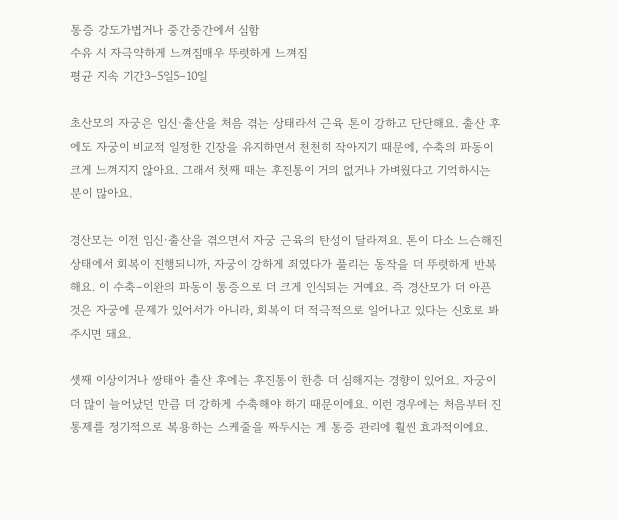통증 강도가볍거나 중간중간에서 심함
수유 시 자극약하게 느껴짐매우 뚜렷하게 느껴짐
평균 지속 기간3–5일5–10일

초산모의 자궁은 임신·출산을 처음 겪는 상태라서 근육 톤이 강하고 단단해요. 출산 후에도 자궁이 비교적 일정한 긴장을 유지하면서 천천히 작아지기 때문에, 수축의 파동이 크게 느껴지지 않아요. 그래서 첫째 때는 후진통이 거의 없거나 가벼웠다고 기억하시는 분이 많아요.

경산모는 이전 임신·출산을 겪으면서 자궁 근육의 탄성이 달라져요. 톤이 다소 느슨해진 상태에서 회복이 진행되니까, 자궁이 강하게 죄였다가 풀리는 동작을 더 뚜렷하게 반복해요. 이 수축–이완의 파동이 통증으로 더 크게 인식되는 거예요. 즉 경산모가 더 아픈 것은 자궁에 문제가 있어서가 아니라, 회복이 더 적극적으로 일어나고 있다는 신호로 봐주시면 돼요.

셋째 이상이거나 쌍태아 출산 후에는 후진통이 한층 더 심해지는 경향이 있어요. 자궁이 더 많이 늘어났던 만큼 더 강하게 수축해야 하기 때문이에요. 이런 경우에는 처음부터 진통제를 정기적으로 복용하는 스케줄을 짜두시는 게 통증 관리에 훨씬 효과적이에요.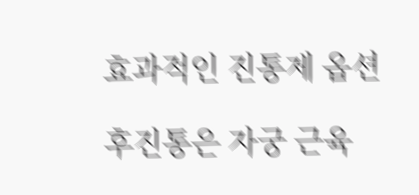효과적인 진통제 옵션

후진통은 자궁 근육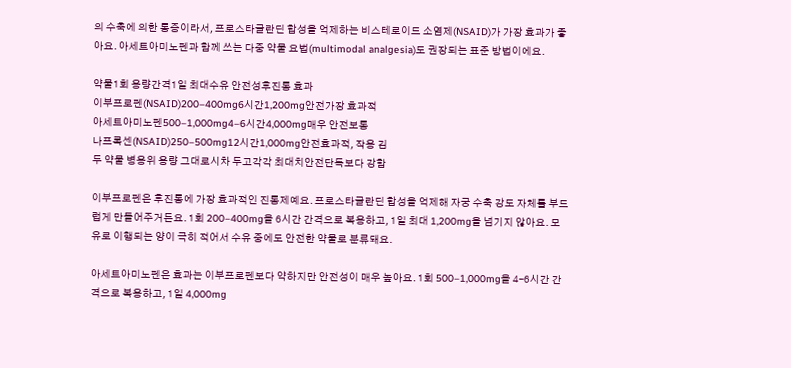의 수축에 의한 통증이라서, 프로스타글란딘 합성을 억제하는 비스테로이드 소염제(NSAID)가 가장 효과가 좋아요. 아세트아미노펜과 함께 쓰는 다중 약물 요법(multimodal analgesia)도 권장되는 표준 방법이에요.

약물1회 용량간격1일 최대수유 안전성후진통 효과
이부프로펜(NSAID)200–400mg6시간1,200mg안전가장 효과적
아세트아미노펜500–1,000mg4–6시간4,000mg매우 안전보통
나프록센(NSAID)250–500mg12시간1,000mg안전효과적, 작용 김
두 약물 병용위 용량 그대로시차 두고각각 최대치안전단독보다 강함

이부프로펜은 후진통에 가장 효과적인 진통제예요. 프로스타글란딘 합성을 억제해 자궁 수축 강도 자체를 부드럽게 만들어주거든요. 1회 200–400mg을 6시간 간격으로 복용하고, 1일 최대 1,200mg을 넘기지 않아요. 모유로 이행되는 양이 극히 적어서 수유 중에도 안전한 약물로 분류돼요.

아세트아미노펜은 효과는 이부프로펜보다 약하지만 안전성이 매우 높아요. 1회 500–1,000mg을 4–6시간 간격으로 복용하고, 1일 4,000mg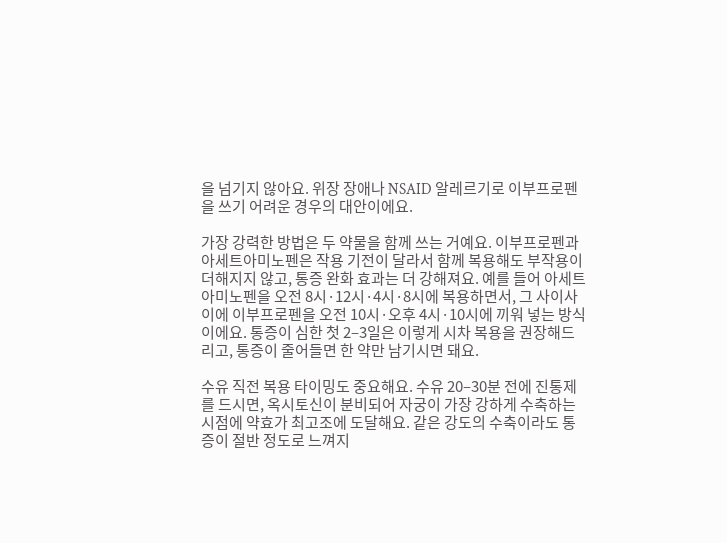을 넘기지 않아요. 위장 장애나 NSAID 알레르기로 이부프로펜을 쓰기 어려운 경우의 대안이에요.

가장 강력한 방법은 두 약물을 함께 쓰는 거예요. 이부프로펜과 아세트아미노펜은 작용 기전이 달라서 함께 복용해도 부작용이 더해지지 않고, 통증 완화 효과는 더 강해져요. 예를 들어 아세트아미노펜을 오전 8시·12시·4시·8시에 복용하면서, 그 사이사이에 이부프로펜을 오전 10시·오후 4시·10시에 끼워 넣는 방식이에요. 통증이 심한 첫 2–3일은 이렇게 시차 복용을 권장해드리고, 통증이 줄어들면 한 약만 남기시면 돼요.

수유 직전 복용 타이밍도 중요해요. 수유 20–30분 전에 진통제를 드시면, 옥시토신이 분비되어 자궁이 가장 강하게 수축하는 시점에 약효가 최고조에 도달해요. 같은 강도의 수축이라도 통증이 절반 정도로 느껴지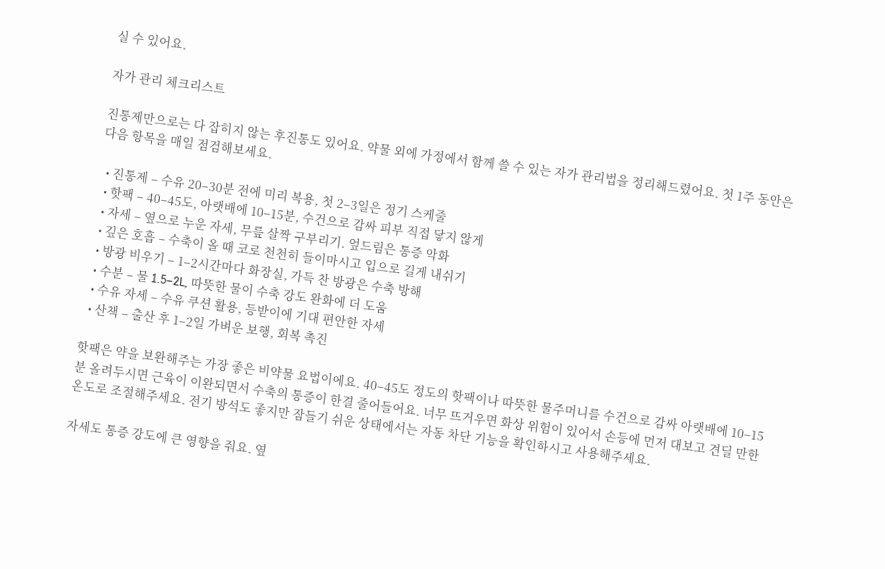실 수 있어요.

자가 관리 체크리스트

진통제만으로는 다 잡히지 않는 후진통도 있어요. 약물 외에 가정에서 함께 쓸 수 있는 자가 관리법을 정리해드렸어요. 첫 1주 동안은 다음 항목을 매일 점검해보세요.

  • 진통제 – 수유 20–30분 전에 미리 복용, 첫 2–3일은 정기 스케줄
  • 핫팩 – 40–45도, 아랫배에 10–15분, 수건으로 감싸 피부 직접 닿지 않게
  • 자세 – 옆으로 누운 자세, 무릎 살짝 구부리기. 엎드림은 통증 악화
  • 깊은 호흡 – 수축이 올 때 코로 천천히 들이마시고 입으로 길게 내쉬기
  • 방광 비우기 – 1–2시간마다 화장실, 가득 찬 방광은 수축 방해
  • 수분 – 물 1.5–2L, 따뜻한 물이 수축 강도 완화에 더 도움
  • 수유 자세 – 수유 쿠션 활용, 등받이에 기대 편안한 자세
  • 산책 – 출산 후 1–2일 가벼운 보행, 회복 촉진

핫팩은 약을 보완해주는 가장 좋은 비약물 요법이에요. 40–45도 정도의 핫팩이나 따뜻한 물주머니를 수건으로 감싸 아랫배에 10–15분 올려두시면 근육이 이완되면서 수축의 통증이 한결 줄어들어요. 너무 뜨거우면 화상 위험이 있어서 손등에 먼저 대보고 견딜 만한 온도로 조절해주세요. 전기 방석도 좋지만 잠들기 쉬운 상태에서는 자동 차단 기능을 확인하시고 사용해주세요.

자세도 통증 강도에 큰 영향을 줘요. 옆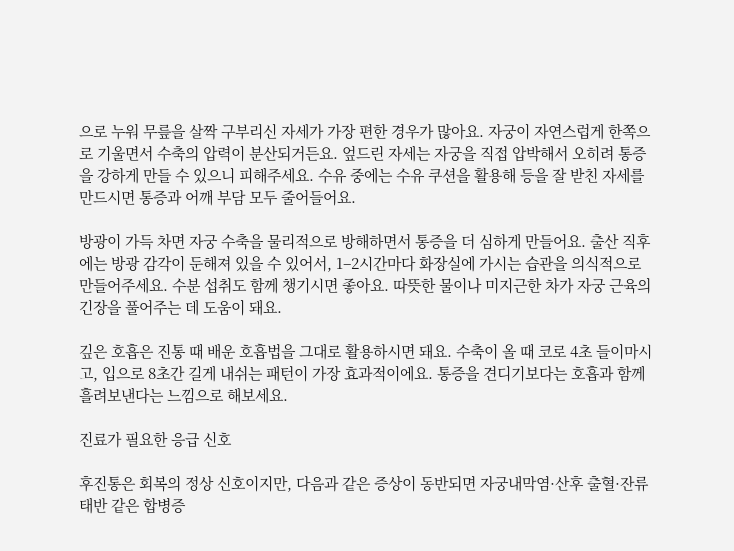으로 누워 무릎을 살짝 구부리신 자세가 가장 편한 경우가 많아요. 자궁이 자연스럽게 한쪽으로 기울면서 수축의 압력이 분산되거든요. 엎드린 자세는 자궁을 직접 압박해서 오히려 통증을 강하게 만들 수 있으니 피해주세요. 수유 중에는 수유 쿠션을 활용해 등을 잘 받친 자세를 만드시면 통증과 어깨 부담 모두 줄어들어요.

방광이 가득 차면 자궁 수축을 물리적으로 방해하면서 통증을 더 심하게 만들어요. 출산 직후에는 방광 감각이 둔해져 있을 수 있어서, 1–2시간마다 화장실에 가시는 습관을 의식적으로 만들어주세요. 수분 섭취도 함께 챙기시면 좋아요. 따뜻한 물이나 미지근한 차가 자궁 근육의 긴장을 풀어주는 데 도움이 돼요.

깊은 호흡은 진통 때 배운 호흡법을 그대로 활용하시면 돼요. 수축이 올 때 코로 4초 들이마시고, 입으로 8초간 길게 내쉬는 패턴이 가장 효과적이에요. 통증을 견디기보다는 호흡과 함께 흘려보낸다는 느낌으로 해보세요.

진료가 필요한 응급 신호

후진통은 회복의 정상 신호이지만, 다음과 같은 증상이 동반되면 자궁내막염·산후 출혈·잔류 태반 같은 합병증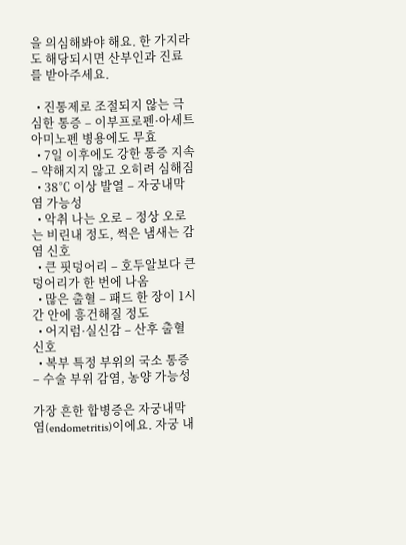을 의심해봐야 해요. 한 가지라도 해당되시면 산부인과 진료를 받아주세요.

  • 진통제로 조절되지 않는 극심한 통증 – 이부프로펜·아세트아미노펜 병용에도 무효
  • 7일 이후에도 강한 통증 지속 – 약해지지 않고 오히려 심해짐
  • 38℃ 이상 발열 – 자궁내막염 가능성
  • 악취 나는 오로 – 정상 오로는 비린내 정도, 썩은 냄새는 감염 신호
  • 큰 핏덩어리 – 호두알보다 큰 덩어리가 한 번에 나옴
  • 많은 출혈 – 패드 한 장이 1시간 안에 흥건해질 정도
  • 어지럼·실신감 – 산후 출혈 신호
  • 복부 특정 부위의 국소 통증 – 수술 부위 감염, 농양 가능성

가장 흔한 합병증은 자궁내막염(endometritis)이에요. 자궁 내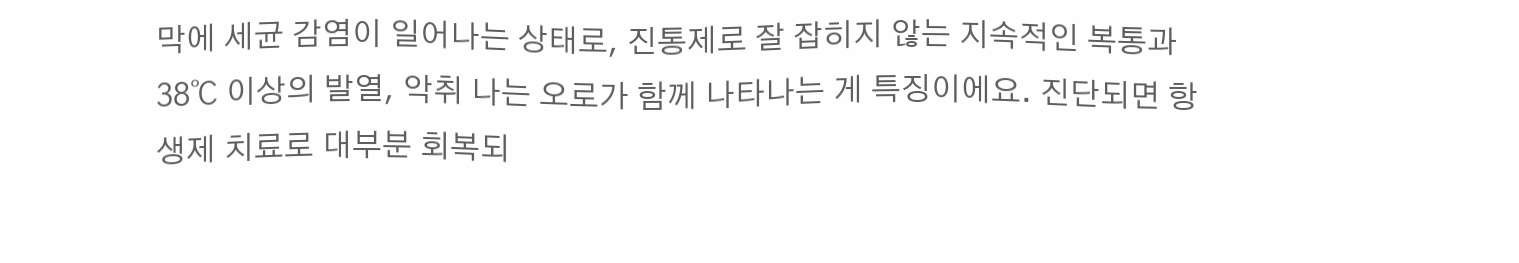막에 세균 감염이 일어나는 상태로, 진통제로 잘 잡히지 않는 지속적인 복통과 38℃ 이상의 발열, 악취 나는 오로가 함께 나타나는 게 특징이에요. 진단되면 항생제 치료로 대부분 회복되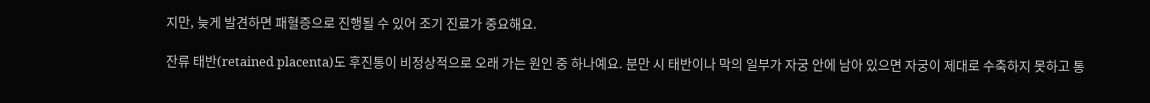지만, 늦게 발견하면 패혈증으로 진행될 수 있어 조기 진료가 중요해요.

잔류 태반(retained placenta)도 후진통이 비정상적으로 오래 가는 원인 중 하나예요. 분만 시 태반이나 막의 일부가 자궁 안에 남아 있으면 자궁이 제대로 수축하지 못하고 통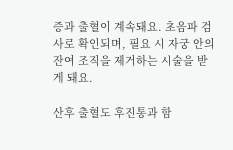증과 출혈이 계속돼요. 초음파 검사로 확인되며, 필요 시 자궁 안의 잔여 조직을 제거하는 시술을 받게 돼요.

산후 출혈도 후진통과 함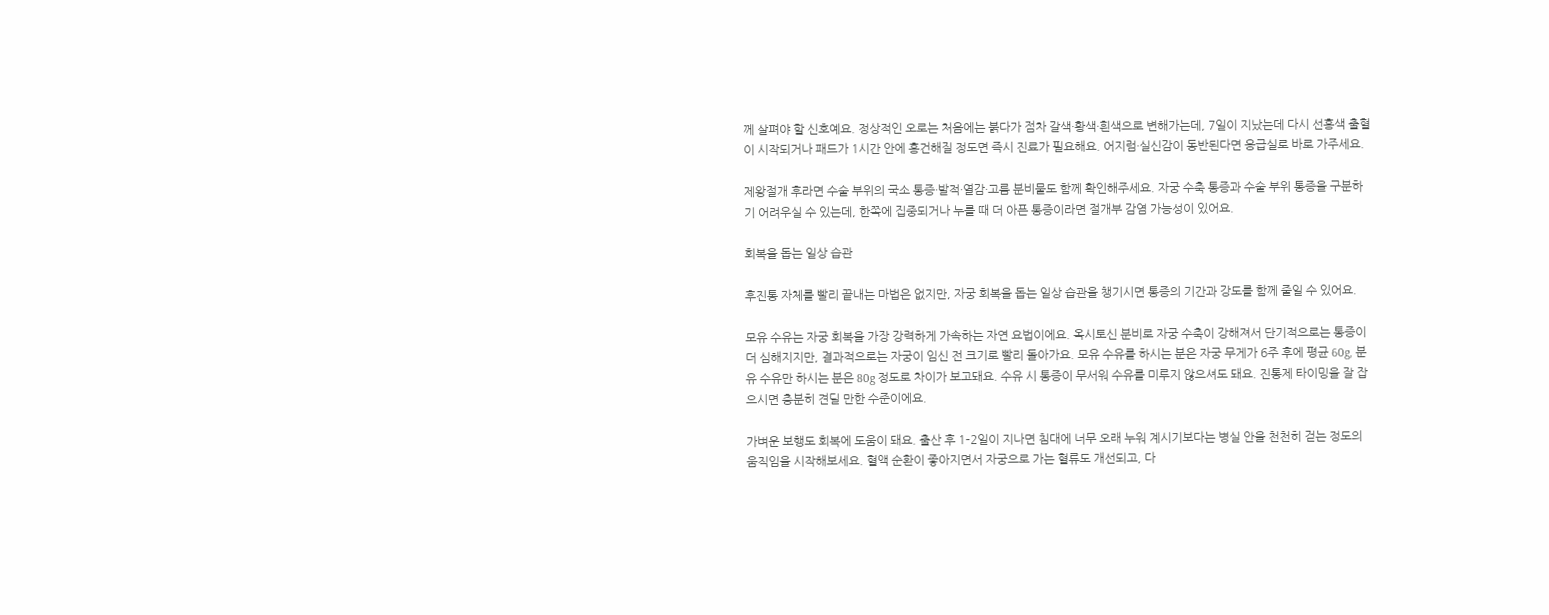께 살펴야 할 신호예요. 정상적인 오로는 처음에는 붉다가 점차 갈색·황색·흰색으로 변해가는데, 7일이 지났는데 다시 선홍색 출혈이 시작되거나 패드가 1시간 안에 흥건해질 정도면 즉시 진료가 필요해요. 어지럼·실신감이 동반된다면 응급실로 바로 가주세요.

제왕절개 후라면 수술 부위의 국소 통증·발적·열감·고름 분비물도 함께 확인해주세요. 자궁 수축 통증과 수술 부위 통증을 구분하기 어려우실 수 있는데, 한쪽에 집중되거나 누를 때 더 아픈 통증이라면 절개부 감염 가능성이 있어요.

회복을 돕는 일상 습관

후진통 자체를 빨리 끝내는 마법은 없지만, 자궁 회복을 돕는 일상 습관을 챙기시면 통증의 기간과 강도를 함께 줄일 수 있어요.

모유 수유는 자궁 회복을 가장 강력하게 가속하는 자연 요법이에요. 옥시토신 분비로 자궁 수축이 강해져서 단기적으로는 통증이 더 심해지지만, 결과적으로는 자궁이 임신 전 크기로 빨리 돌아가요. 모유 수유를 하시는 분은 자궁 무게가 6주 후에 평균 60g, 분유 수유만 하시는 분은 80g 정도로 차이가 보고돼요. 수유 시 통증이 무서워 수유를 미루지 않으셔도 돼요. 진통제 타이밍을 잘 잡으시면 충분히 견딜 만한 수준이에요.

가벼운 보행도 회복에 도움이 돼요. 출산 후 1–2일이 지나면 침대에 너무 오래 누워 계시기보다는 병실 안을 천천히 걷는 정도의 움직임을 시작해보세요. 혈액 순환이 좋아지면서 자궁으로 가는 혈류도 개선되고, 다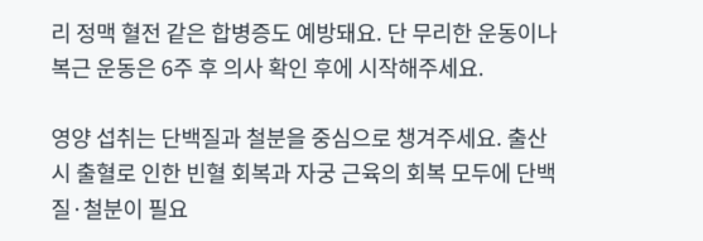리 정맥 혈전 같은 합병증도 예방돼요. 단 무리한 운동이나 복근 운동은 6주 후 의사 확인 후에 시작해주세요.

영양 섭취는 단백질과 철분을 중심으로 챙겨주세요. 출산 시 출혈로 인한 빈혈 회복과 자궁 근육의 회복 모두에 단백질·철분이 필요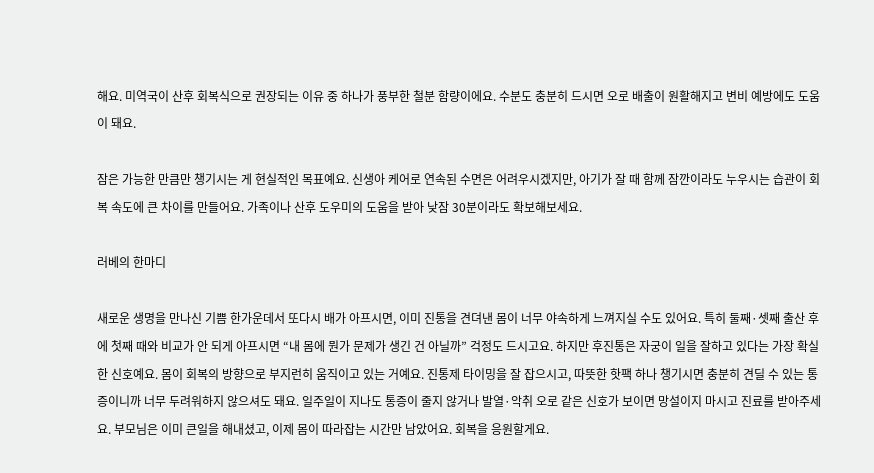해요. 미역국이 산후 회복식으로 권장되는 이유 중 하나가 풍부한 철분 함량이에요. 수분도 충분히 드시면 오로 배출이 원활해지고 변비 예방에도 도움이 돼요.

잠은 가능한 만큼만 챙기시는 게 현실적인 목표예요. 신생아 케어로 연속된 수면은 어려우시겠지만, 아기가 잘 때 함께 잠깐이라도 누우시는 습관이 회복 속도에 큰 차이를 만들어요. 가족이나 산후 도우미의 도움을 받아 낮잠 30분이라도 확보해보세요.

러베의 한마디

새로운 생명을 만나신 기쁨 한가운데서 또다시 배가 아프시면, 이미 진통을 견뎌낸 몸이 너무 야속하게 느껴지실 수도 있어요. 특히 둘째·셋째 출산 후에 첫째 때와 비교가 안 되게 아프시면 “내 몸에 뭔가 문제가 생긴 건 아닐까” 걱정도 드시고요. 하지만 후진통은 자궁이 일을 잘하고 있다는 가장 확실한 신호예요. 몸이 회복의 방향으로 부지런히 움직이고 있는 거예요. 진통제 타이밍을 잘 잡으시고, 따뜻한 핫팩 하나 챙기시면 충분히 견딜 수 있는 통증이니까 너무 두려워하지 않으셔도 돼요. 일주일이 지나도 통증이 줄지 않거나 발열·악취 오로 같은 신호가 보이면 망설이지 마시고 진료를 받아주세요. 부모님은 이미 큰일을 해내셨고, 이제 몸이 따라잡는 시간만 남았어요. 회복을 응원할게요.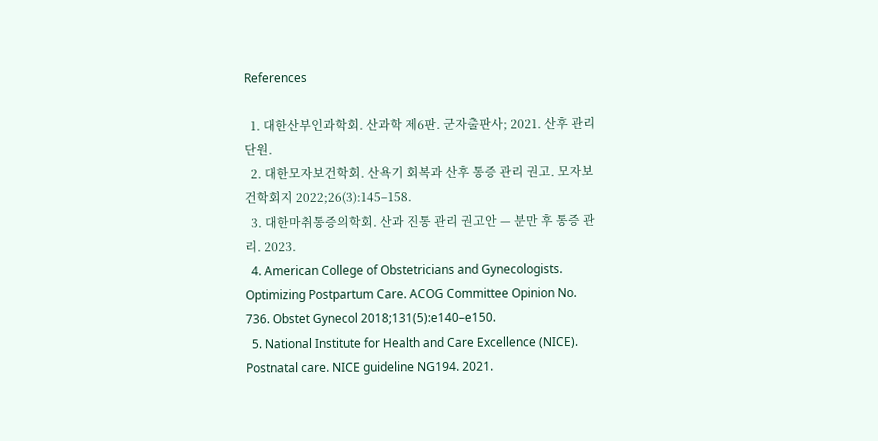References

  1. 대한산부인과학회. 산과학 제6판. 군자출판사; 2021. 산후 관리 단원.
  2. 대한모자보건학회. 산욕기 회복과 산후 통증 관리 권고. 모자보건학회지 2022;26(3):145–158.
  3. 대한마취통증의학회. 산과 진통 관리 권고안 — 분만 후 통증 관리. 2023.
  4. American College of Obstetricians and Gynecologists. Optimizing Postpartum Care. ACOG Committee Opinion No. 736. Obstet Gynecol 2018;131(5):e140–e150.
  5. National Institute for Health and Care Excellence (NICE). Postnatal care. NICE guideline NG194. 2021.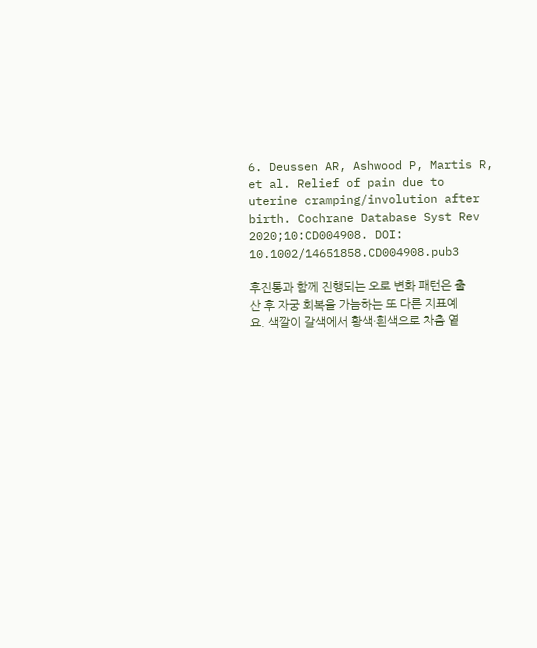6. Deussen AR, Ashwood P, Martis R, et al. Relief of pain due to uterine cramping/involution after birth. Cochrane Database Syst Rev 2020;10:CD004908. DOI: 10.1002/14651858.CD004908.pub3

후진통과 함께 진행되는 오로 변화 패턴은 출산 후 자궁 회복을 가늠하는 또 다른 지표예요. 색깔이 갈색에서 황색·흰색으로 차츰 옅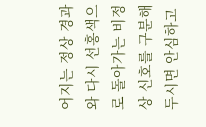어지는 정상 경과와 다시 선홍색으로 돌아가는 비정상 신호를 구분해두시면 안심하고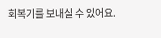회복기를 보내실 수 있어요.